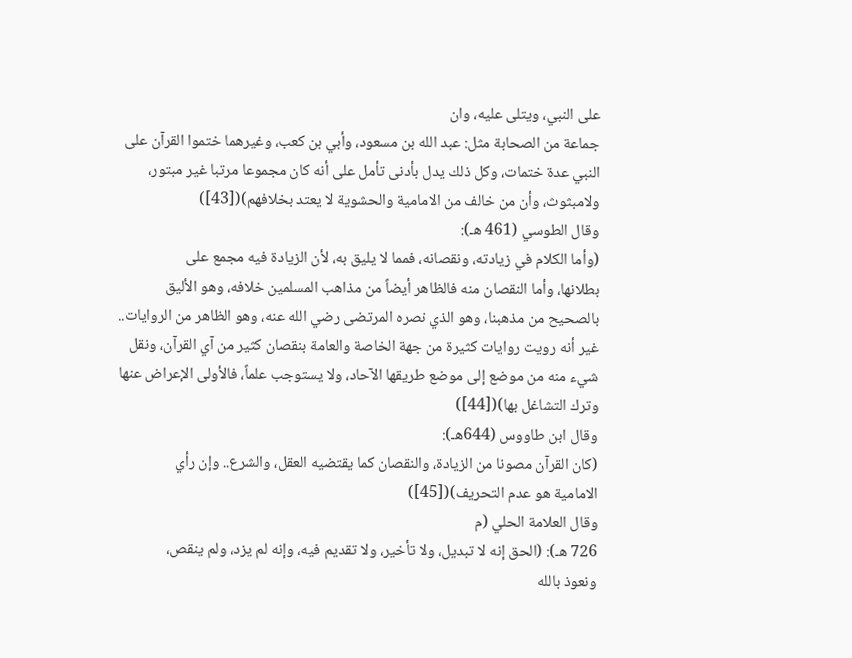على النبي، ويتلى عليه، وان
جماعة من الصحابة مثل: عبد الله بن مسعود، وأبي بن كعب، وغيرهما ختموا القرآن على
النبي عدة ختمات، وكل ذلك يدل بأدنى تأمل على أنه كان مجموعا مرتبا غير مبتور،
ولامبثوث، وأن من خالف من الامامية والحشوية لا يعتد بخلافهم)([43])
وقال الطوسي (461 هـ):
(وأما الكلام في زيادته، ونقصانه، فمما لا يليق به، لأن الزيادة فيه مجمع على
بطلانها، وأما النقصان منه فالظاهر أيضاً من مذاهب المسلمين خلافه، وهو الأليق
بالصحيح من مذهبنا، وهو الذي نصره المرتضى رضي الله عنه، وهو الظاهر من الروايات..
غير أنه رويت روايات كثيرة من جهة الخاصة والعامة بنقصان كثير من آي القرآن، ونقل
شيء منه من موضع إلى موضع طريقها الآحاد، ولا يستوجب علماً، فالأولى الإعراض عنها
وترك التشاغل بها)([44])
وقال ابن طاووس (644هـ):
(كان القرآن مصونا من الزيادة، والنقصان كما يقتضيه العقل، والشرع.. وإن رأي
الامامية هو عدم التحريف)([45])
وقال العلامة الحلي (م
726 هـ): (الحق إنه لا تبديل، ولا تأخير، ولا تقديم فيه، وإنه لم يزد، ولم ينقص،
ونعوذ بالله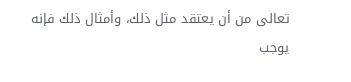تعالى من أن يعتقد مثل ذلك، وأمثال ذلك فإنه يوجب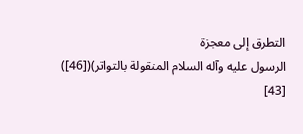التطرق إلى معجزة
الرسول عليه وآله السلام المنقولة بالتواتر)([46])
[43]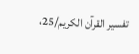تفسير القرآن الكريم/25،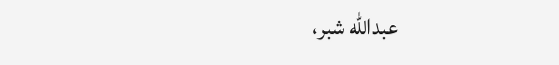عبدالله شبر،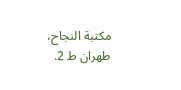مكتبة النجاح، طهران ط 2.